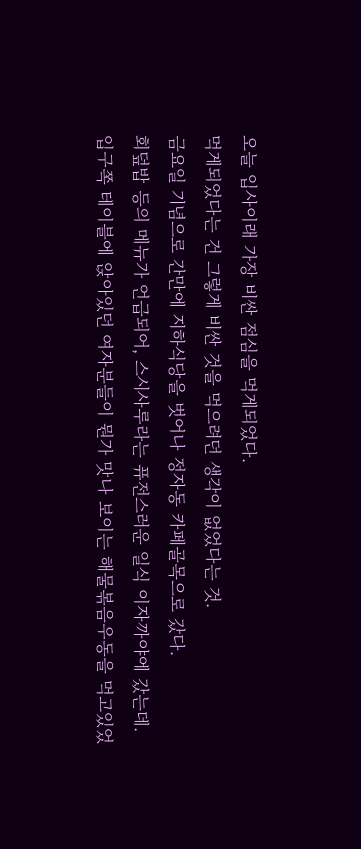오늘 입사이래 가장 비싼 점심을 먹게되었다.
먹게되었다는 건 그렇게 비싼 것을 먹으려던 생각이 없었다는 것.
금요일 기념으로 간만에 지하식당을 벗어나 정자동 카페골목으로 갔다.
회덮밥 등의 메뉴가 언급되어, 스시사루라는 퓨전스러운 일식 이자까야에 갔는데.
입구쪽 테이블에 앉아있던 여자분들이 뭔가 맛나 보이는 해물볶음우동을 먹고있었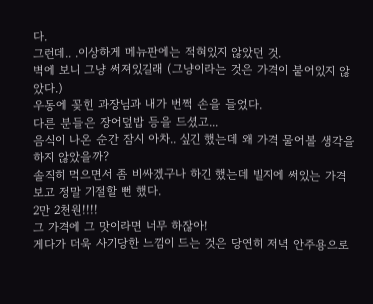다.
그런데.. .이상하게 메뉴판에는 적혀있지 않았던 것.
벽에 보니 그냥 써져있길래 (그냥이라는 것은 가격이 붙어있지 않았다.)
우동에 꽂힌 과장님과 내가 번쩍 손을 들었다.
다른 분들은 장어덮밥 등을 드셨고...
음식이 나온 순간 잠시 아차.. 싶긴 했는데 왜 가격 물어볼 생각을 하지 않았을까?
솔직히 먹으면서 좀 비싸겠구나 하긴 했는데 빌지에 써있는 가격 보고 정말 기절할 뻔 했다.
2만 2천원!!!!
그 가격에 그 맛이라면 너무 하잖아!
게다가 더욱 사기당한 느낌이 드는 것은 당연히 저녁 안주용으로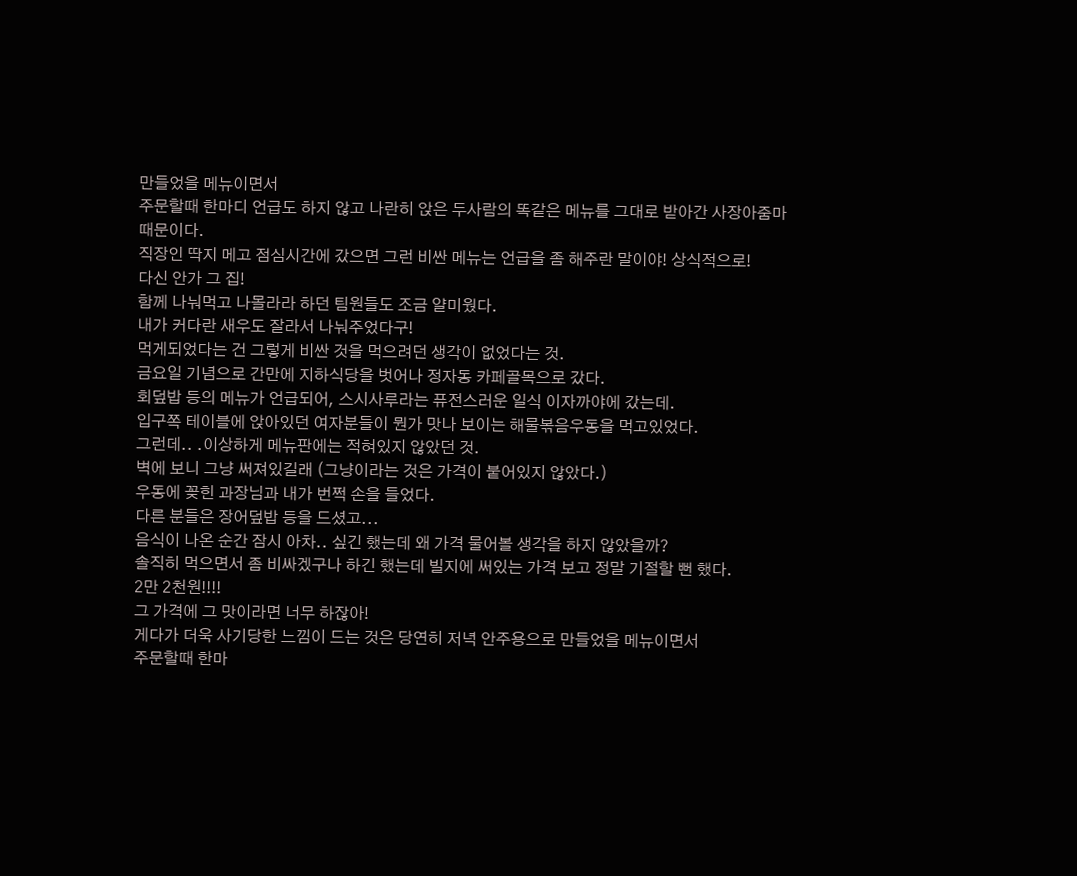만들었을 메뉴이면서
주문할때 한마디 언급도 하지 않고 나란히 앉은 두사람의 똑같은 메뉴를 그대로 받아간 사장아줌마 때문이다.
직장인 딱지 메고 점심시간에 갔으면 그런 비싼 메뉴는 언급을 좀 해주란 말이야! 상식적으로!
다신 안가 그 집!
함께 나눠먹고 나몰라라 하던 팀원들도 조금 얄미웠다.
내가 커다란 새우도 잘라서 나눠주었다구!
먹게되었다는 건 그렇게 비싼 것을 먹으려던 생각이 없었다는 것.
금요일 기념으로 간만에 지하식당을 벗어나 정자동 카페골목으로 갔다.
회덮밥 등의 메뉴가 언급되어, 스시사루라는 퓨전스러운 일식 이자까야에 갔는데.
입구쪽 테이블에 앉아있던 여자분들이 뭔가 맛나 보이는 해물볶음우동을 먹고있었다.
그런데.. .이상하게 메뉴판에는 적혀있지 않았던 것.
벽에 보니 그냥 써져있길래 (그냥이라는 것은 가격이 붙어있지 않았다.)
우동에 꽂힌 과장님과 내가 번쩍 손을 들었다.
다른 분들은 장어덮밥 등을 드셨고...
음식이 나온 순간 잠시 아차.. 싶긴 했는데 왜 가격 물어볼 생각을 하지 않았을까?
솔직히 먹으면서 좀 비싸겠구나 하긴 했는데 빌지에 써있는 가격 보고 정말 기절할 뻔 했다.
2만 2천원!!!!
그 가격에 그 맛이라면 너무 하잖아!
게다가 더욱 사기당한 느낌이 드는 것은 당연히 저녁 안주용으로 만들었을 메뉴이면서
주문할때 한마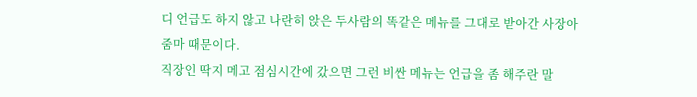디 언급도 하지 않고 나란히 앉은 두사람의 똑같은 메뉴를 그대로 받아간 사장아줌마 때문이다.
직장인 딱지 메고 점심시간에 갔으면 그런 비싼 메뉴는 언급을 좀 해주란 말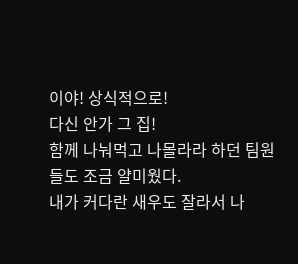이야! 상식적으로!
다신 안가 그 집!
함께 나눠먹고 나몰라라 하던 팀원들도 조금 얄미웠다.
내가 커다란 새우도 잘라서 나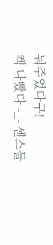눠주었다구!
켁 나빴다 -_- 센스들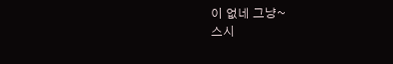이 없네 그냥~
스시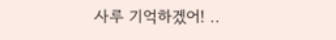사루 기억하겠어! ..